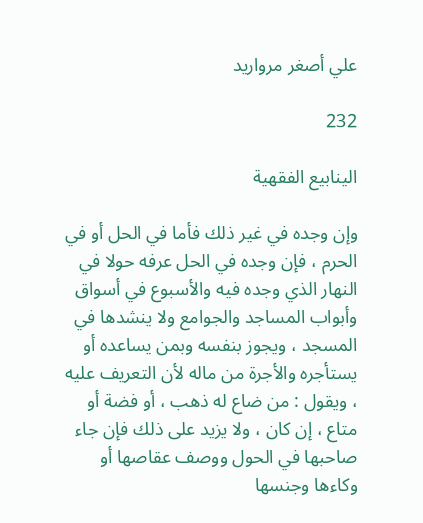علي أصغر مرواريد

232

الينابيع الفقهية

وإن وجده في غير ذلك فأما في الحل أو في الحرم ، فإن وجده في الحل عرفه حولا في النهار الذي وجده فيه والأسبوع في أسواق وأبواب المساجد والجوامع ولا ينشدها في المسجد ، ويجوز بنفسه وبمن يساعده أو يستأجره والأجرة من ماله لأن التعريف عليه ، ويقول : من ضاع له ذهب ، أو فضة أو متاع ، إن كان ، ولا يزيد على ذلك فإن جاء صاحبها في الحول ووصف عقاصها أو وكاءها وجنسها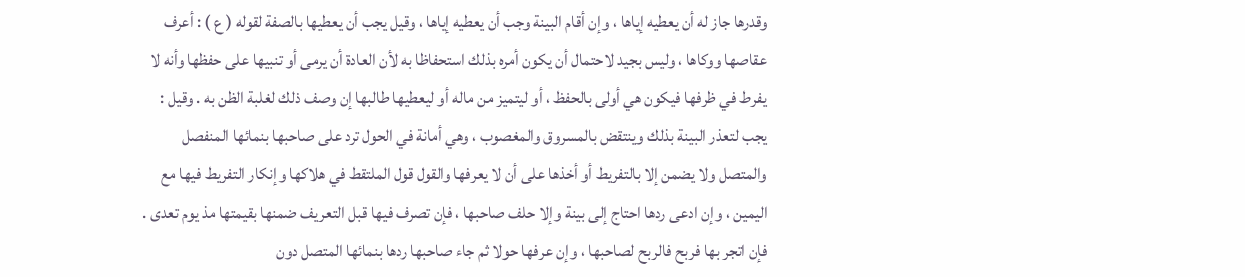وقدرها جاز له أن يعطيه إياها ، وإن أقام البينة وجب أن يعطيه إياها ، وقيل يجب أن يعطيها بالصفة لقوله ( ع ) : أعرف عقاصها ووكاها ، وليس بجيد لاحتمال أن يكون أمره بذلك استحفاظا به لأن العادة أن يرمى أو تنبيها على حفظها وأنه لا يفرط في ظرفها فيكون هي أولى بالحفظ ، أو ليتميز من ماله أو ليعطيها طالبها إن وصف ذلك لغلبة الظن به . وقيل : يجب لتعذر البينة بذلك وينتقض بالمسروق والمغصوب ، وهي أمانة في الحول ترد على صاحبها بنمائها المنفصل والمتصل ولا يضمن إلا بالتفريط أو أخذها على أن لا يعرفها والقول قول الملتقط في هلاكها وإنكار التفريط فيها مع اليمين ، وإن ادعى ردها احتاج إلى بينة وإلا حلف صاحبها ، فإن تصرف فيها قبل التعريف ضمنها بقيمتها مذ يوم تعدى . فإن اتجر بها فربح فالربح لصاحبها ، وإن عرفها حولا ثم جاء صاحبها ردها بنمائها المتصل دون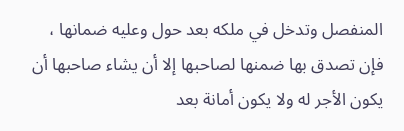المنفصل وتدخل في ملكه بعد حول وعليه ضمانها ، فإن تصدق بها ضمنها لصاحبها إلا أن يشاء صاحبها أن يكون الأجر له ولا يكون أمانة بعد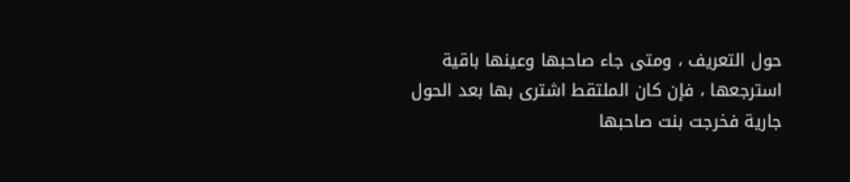حول التعريف ، ومتى جاء صاحبها وعينها باقية استرجعها ، فإن كان الملتقط اشترى بها بعد الحول جارية فخرجت بنت صاحبها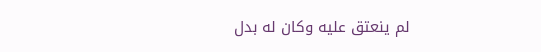لم ينعتق عليه وكان له بدل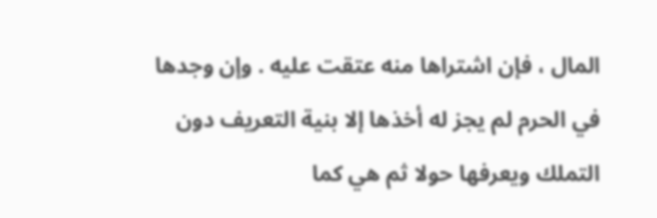المال ، فإن اشتراها منه عتقت عليه . وإن وجدها في الحرم لم يجز له أخذها إلا بنية التعريف دون التملك ويعرفها حولا ثم هي كما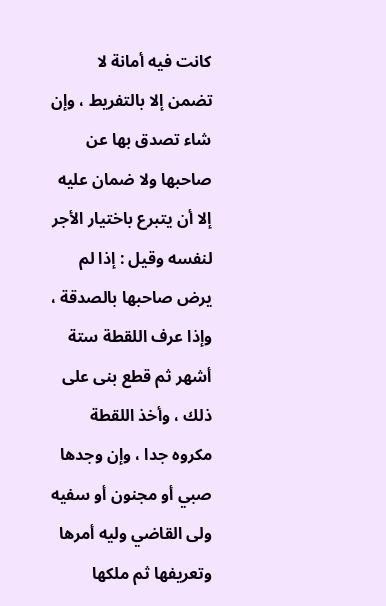كانت فيه أمانة لا تضمن إلا بالتفريط ، وإن شاء تصدق بها عن صاحبها ولا ضمان عليه إلا أن يتبرع باختيار الأجر لنفسه وقيل : إذا لم يرض صاحبها بالصدقة ، وإذا عرف اللقطة ستة أشهر ثم قطع بنى على ذلك ، وأخذ اللقطة مكروه جدا ، وإن وجدها صبي أو مجنون أو سفيه ولى القاضي وليه أمرها وتعريفها ثم ملكها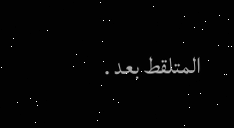المتلقط بعد .